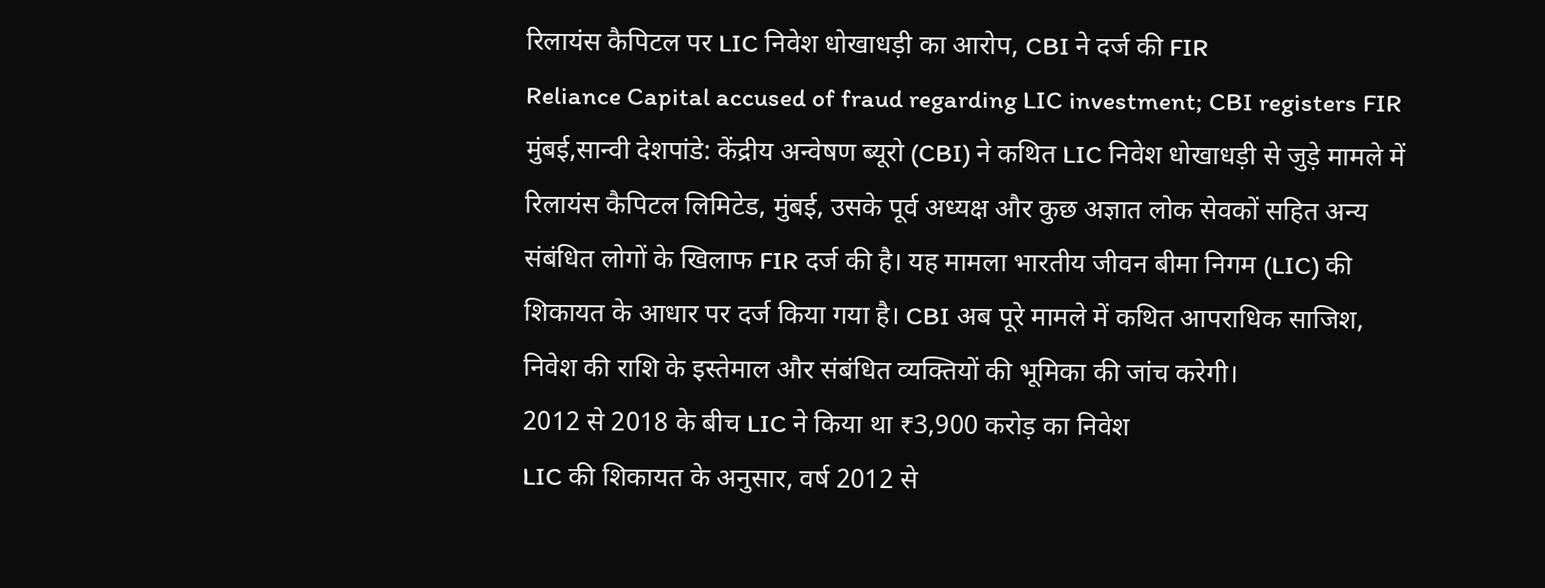रिलायंस कैपिटल पर LIC निवेश धोखाधड़ी का आरोप, CBI ने दर्ज की FIR
Reliance Capital accused of fraud regarding LIC investment; CBI registers FIR
मुंबई,सान्वी देशपांडे: केंद्रीय अन्वेषण ब्यूरो (CBI) ने कथित LIC निवेश धोखाधड़ी से जुड़े मामले में रिलायंस कैपिटल लिमिटेड, मुंबई, उसके पूर्व अध्यक्ष और कुछ अज्ञात लोक सेवकों सहित अन्य संबंधित लोगों के खिलाफ FIR दर्ज की है। यह मामला भारतीय जीवन बीमा निगम (LIC) की शिकायत के आधार पर दर्ज किया गया है। CBI अब पूरे मामले में कथित आपराधिक साजिश, निवेश की राशि के इस्तेमाल और संबंधित व्यक्तियों की भूमिका की जांच करेगी।
2012 से 2018 के बीच LIC ने किया था ₹3,900 करोड़ का निवेश
LIC की शिकायत के अनुसार, वर्ष 2012 से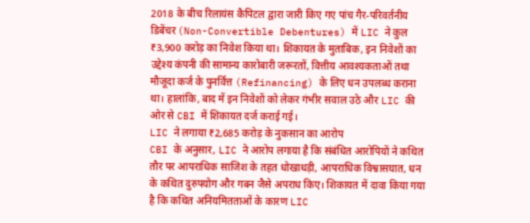2018 के बीच रिलायंस कैपिटल द्वारा जारी किए गए पांच गैर-परिवर्तनीय डिबेंचर (Non-Convertible Debentures) में LIC ने कुल ₹3,900 करोड़ का निवेश किया था। शिकायत के मुताबिक, इन निवेशों का उद्देश्य कंपनी की सामान्य कारोबारी जरूरतों, वित्तीय आवश्यकताओं तथा मौजूदा कर्ज के पुनर्वित्त (Refinancing) के लिए धन उपलब्ध कराना था। हालांकि, बाद में इन निवेशों को लेकर गंभीर सवाल उठे और LIC की ओर से CBI में शिकायत दर्ज कराई गई।
LIC ने लगाया ₹2,685 करोड़ के नुकसान का आरोप
CBI के अनुसार, LIC ने आरोप लगाया है कि संबंधित आरोपियों ने कथित तौर पर आपराधिक साजिश के तहत धोखाधड़ी, आपराधिक विश्वासघात, धन के कथित दुरुपयोग और गबन जैसे अपराध किए। शिकायत में दावा किया गया है कि कथित अनियमितताओं के कारण LIC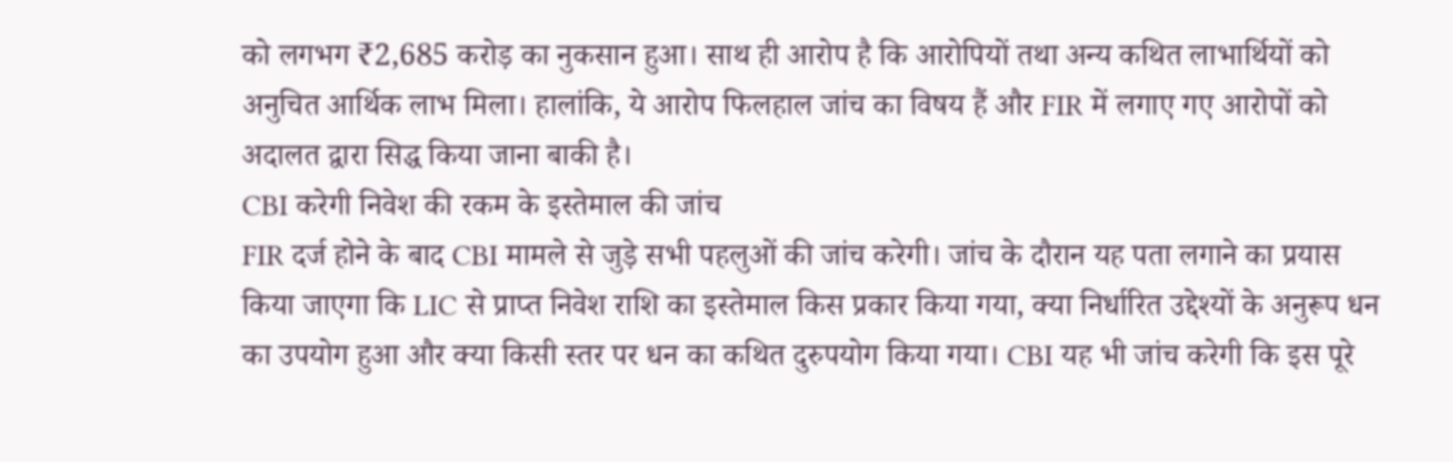को लगभग ₹2,685 करोड़ का नुकसान हुआ। साथ ही आरोप है कि आरोपियों तथा अन्य कथित लाभार्थियों को अनुचित आर्थिक लाभ मिला। हालांकि, ये आरोप फिलहाल जांच का विषय हैं और FIR में लगाए गए आरोपों को अदालत द्वारा सिद्ध किया जाना बाकी है।
CBI करेगी निवेश की रकम के इस्तेमाल की जांच
FIR दर्ज होने के बाद CBI मामले से जुड़े सभी पहलुओं की जांच करेगी। जांच के दौरान यह पता लगाने का प्रयास किया जाएगा कि LIC से प्राप्त निवेश राशि का इस्तेमाल किस प्रकार किया गया, क्या निर्धारित उद्देश्यों के अनुरूप धन का उपयोग हुआ और क्या किसी स्तर पर धन का कथित दुरुपयोग किया गया। CBI यह भी जांच करेगी कि इस पूरे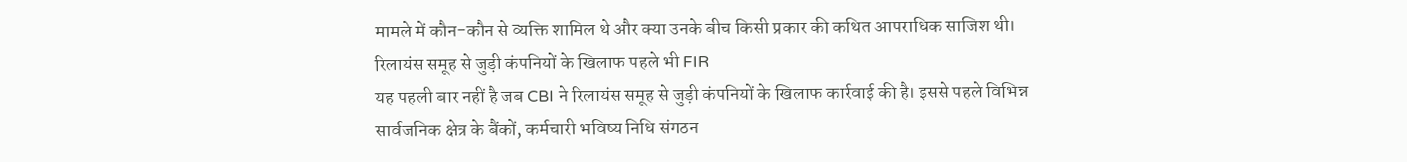मामले में कौन-कौन से व्यक्ति शामिल थे और क्या उनके बीच किसी प्रकार की कथित आपराधिक साजिश थी।
रिलायंस समूह से जुड़ी कंपनियों के खिलाफ पहले भी FIR
यह पहली बार नहीं है जब CBI ने रिलायंस समूह से जुड़ी कंपनियों के खिलाफ कार्रवाई की है। इससे पहले विभिन्न सार्वजनिक क्षेत्र के बैंकों, कर्मचारी भविष्य निधि संगठन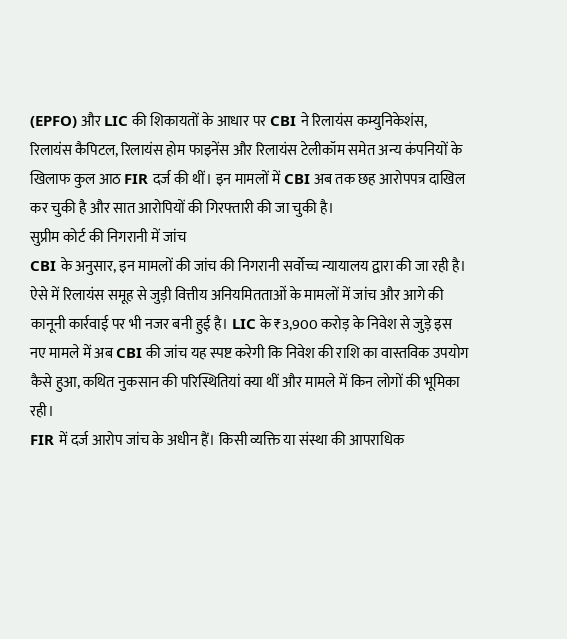(EPFO) और LIC की शिकायतों के आधार पर CBI ने रिलायंस कम्युनिकेशंस, रिलायंस कैपिटल, रिलायंस होम फाइनेंस और रिलायंस टेलीकॉम समेत अन्य कंपनियों के खिलाफ कुल आठ FIR दर्ज की थीं। इन मामलों में CBI अब तक छह आरोपपत्र दाखिल कर चुकी है और सात आरोपियों की गिरफ्तारी की जा चुकी है।
सुप्रीम कोर्ट की निगरानी में जांच
CBI के अनुसार, इन मामलों की जांच की निगरानी सर्वोच्च न्यायालय द्वारा की जा रही है। ऐसे में रिलायंस समूह से जुड़ी वित्तीय अनियमितताओं के मामलों में जांच और आगे की कानूनी कार्रवाई पर भी नजर बनी हुई है। LIC के ₹3,900 करोड़ के निवेश से जुड़े इस नए मामले में अब CBI की जांच यह स्पष्ट करेगी कि निवेश की राशि का वास्तविक उपयोग कैसे हुआ, कथित नुकसान की परिस्थितियां क्या थीं और मामले में किन लोगों की भूमिका रही।
FIR में दर्ज आरोप जांच के अधीन हैं। किसी व्यक्ति या संस्था की आपराधिक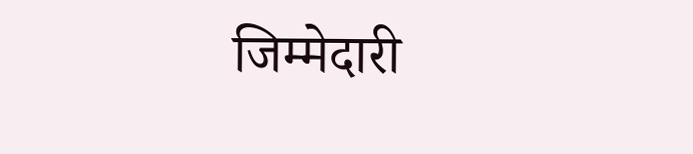जिम्मेदारी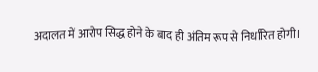अदालत में आरोप सिद्ध होने के बाद ही अंतिम रूप से निर्धारित होगी।